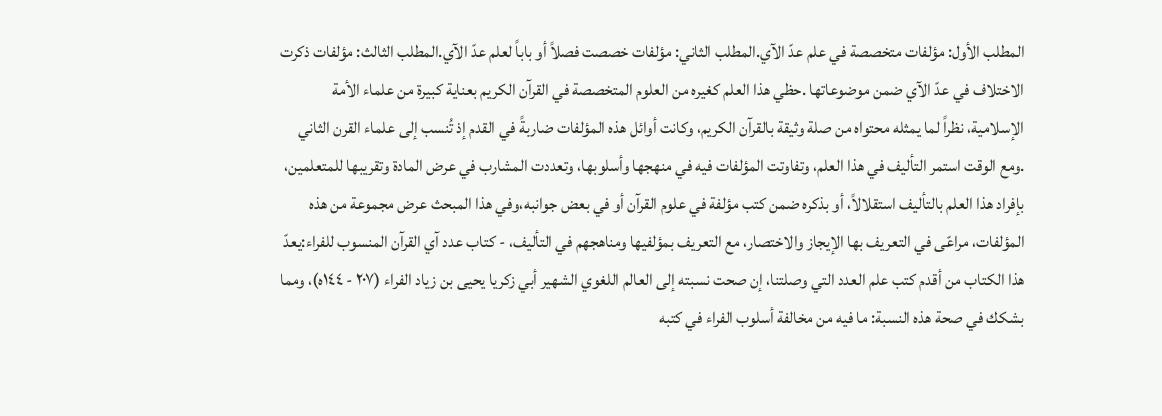المطلب الأول: مؤلفات متخصصة في علم عدّ الآي.المطلب الثاني: مؤلفات خصصت فصلاً أو باباً لعلم عدّ الآي.المطلب الثالث: مؤلفات ذكرت الاختلاف في عدّ الآي ضمن موضوعاتها .حظي هذا العلم كغيره من العلوم المتخصصة في القرآن الكريم بعناية كبيرة من علماء الأمة الإسلامية، نظراً لما يمثله محتواه من صلة وثيقة بالقرآن الكريم، وكانت أوائل هذه المؤلفات ضاربةً في القدم إذ تُنسب إلى علماء القرن الثاني .ومع الوقت استمر التأليف في هذا العلم، وتفاوتت المؤلفات فيه في منهجها وأسلوبها، وتعددت المشارب في عرض المادة وتقريبها للمتعلمين، بإفراد هذا العلم بالتأليف استقلالاً، أو بذكره ضمن كتب مؤلفة في علوم القرآن أو في بعض جوانبه،وفي هذا المبحث عرض مجموعة من هذه المؤلفات، مراعّى في التعريف بها الإيجاز والاختصار، مع التعريف بمؤلفيها ومناهجهم في التأليف، - كتاب عدد آي القرآن المنسوب للفراء:يعدّ هذا الكتاب من أقدم كتب علم العدد التي وصلتنا، إن صحت نسبته إلى العالم اللغوي الشهير أبي زكريا يحيى بن زياد الفراء (٢٠٧ - ١٤٤ه)، ومما بشكك في صحة هذه النسبة: ما فيه من مخالفة أسلوب الفراء في كتبه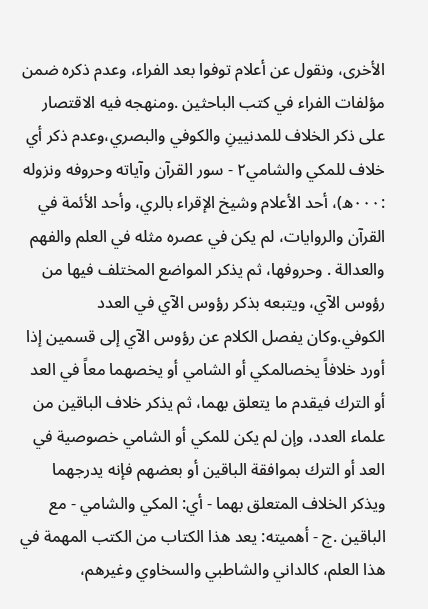الأخرى، ونقول عن أعلام توفوا بعد الفراء، وعدم ذكره ضمن مؤلفات الفراء في كتب الباحثين .ومنهجه فيه الاقتصار على ذكر الخلاف للمدنيينِ والكوفي والبصري،وعدم ذكر أي خلاف للمكي والشامي٢ - سور القرآن وآياته وحروفه ونزوله :٠٠٠ه)، أحد الأعلام وشيخ الإقراء بالري، وأحد الأئمة في القرآن والروايات، لم يكن في عصره مثله في العلم والفهم والعدالة . وحروفها، ثم يذكر المواضع المختلف فيها من رؤوس الآي، ويتبعه بذكر رؤوس الآي في العدد الكوفي.وكان يفصل الكلام عن رؤوس الآي إلى قسمين إذا أورد خلافاً يخصالمكي أو الشامي أو يخصهما معاً في العد أو الترك فيقدم ما يتعلق بهما، ثم يذكر خلاف الباقين من علماء العدد، وإن لم يكن للمكي أو الشامي خصوصية في العد أو الترك بموافقة الباقين أو بعضهم فإنه يدرجهما ويذكر الخلاف المتعلق بهما - أي: المكي والشامي - مع الباقين .ج - أهميته: يعد هذا الكتاب من الكتب المهمة في هذا العلم، كالداني والشاطبي والسخاوي وغيرهم،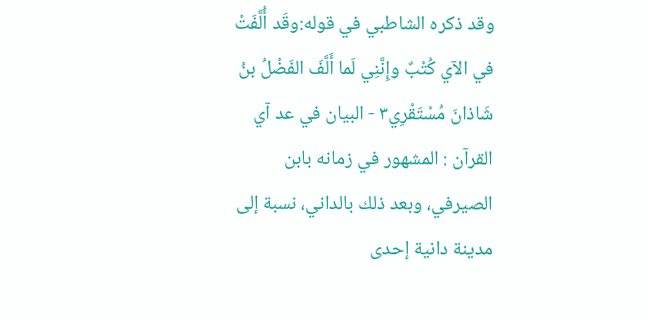وقد ذكره الشاطبي في قوله:وقَد أُلَّفَتْ في الآي كُتْبٌ وإِنَّنِي لَما أَلَّفَ الفَضْلُ بنُ شَاذانَ مُسْتَقْرِي٣ - البيان في عد آي القرآن : المشهور في زمانه بابن الصيرفي، وبعد ذلك بالداني، نسبة إلى مدينة دانية إحدى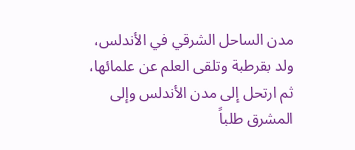مدن الساحل الشرقي في الأندلس، ولد بقرطبة وتلقى العلم عن علمائها، ثم ارتحل إلى مدن الأندلس وإلى المشرق طلباً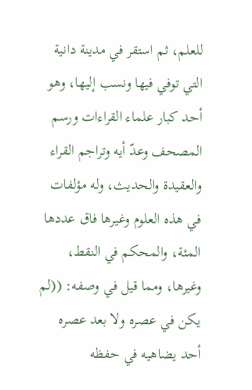للعلم، ثم استقر في مدينة دانية التي توفي فيها ونسب إليها، وهو أحد كبار علماء القراءات ورسم المصحف وعدّ أيه وتراجم القراء والعقيدة والحديث، وله مؤلفات في هذه العلوم وغيرها فاق عددها المئة، والمحكم في النقط، وغيرها، ومما قيل في وصفه: ((لم يكن في عصره ولا بعد عصره أحد يضاهيه في حفظه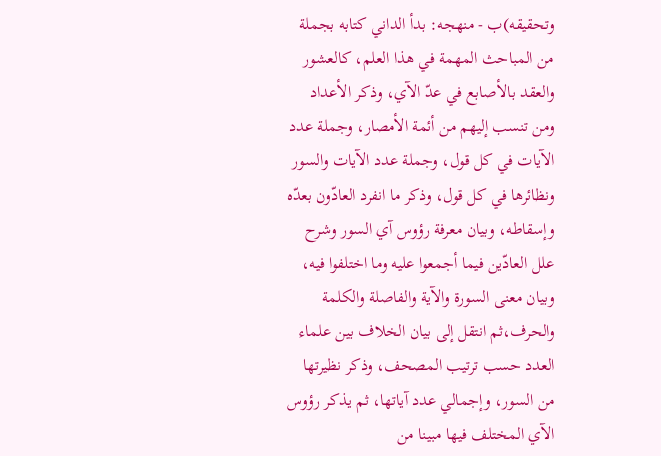وتحقيقه)ب - منهجه: بدأ الداني كتابه بجملة من المباحث المهمة في هذا العلم، كالعشور والعقد بالأصابع في عدّ الآي، وذكر الأعداد ومن تنسب إليهم من أئمة الأمصار، وجملة عدد الآيات في كل قول، وجملة عدد الآيات والسور ونظائرها في كل قول، وذكر ما انفرد العادّون بعدّه وإسقاطه، وبيان معرفة رؤوس آي السور وشرح علل العادّين فيما أجمعوا عليه وما اختلفوا فيه، وبيان معنى السورة والآية والفاصلة والكلمة والحرف،ثم انتقل إلى بيان الخلاف بين علماء العدد حسب ترتيب المصحف، وذكر نظيرتها من السور، وإجمالي عدد آياتها، ثم يذكر رؤوس الآي المختلف فيها مبينا من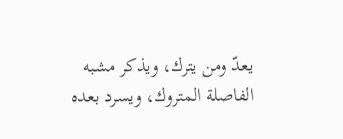يعدّ ومن يترك، ويذكر مشبه الفاصلة المتروك، ويسرد بعده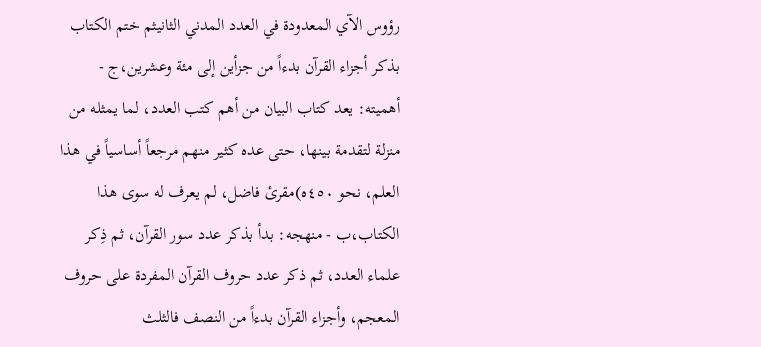رؤوس الآي المعدودة في العدد المدني الثانيثم ختم الكتاب بذكر أجزاء القرآن بدءاً من جزأين إلى مئة وعشرين،ج - أهميته: يعد كتاب البيان من أهم كتب العدد، لما يمثله من منزلة لتقدمة بينها، حتى عده كثير منهم مرجعاً أساسياً في هذا العلم، نحو ٤٥٠ه)مقرئ فاضل، لم يعرف له سوى هذا الكتاب،ب - منهجه: بدأ بذكر عدد سور القرآن، ثم ذِكر علماء العدد، ثم ذكر عدد حروف القرآن المفردة على حروف المعجم، وأجزاء القرآن بدءاً من النصف فالثلث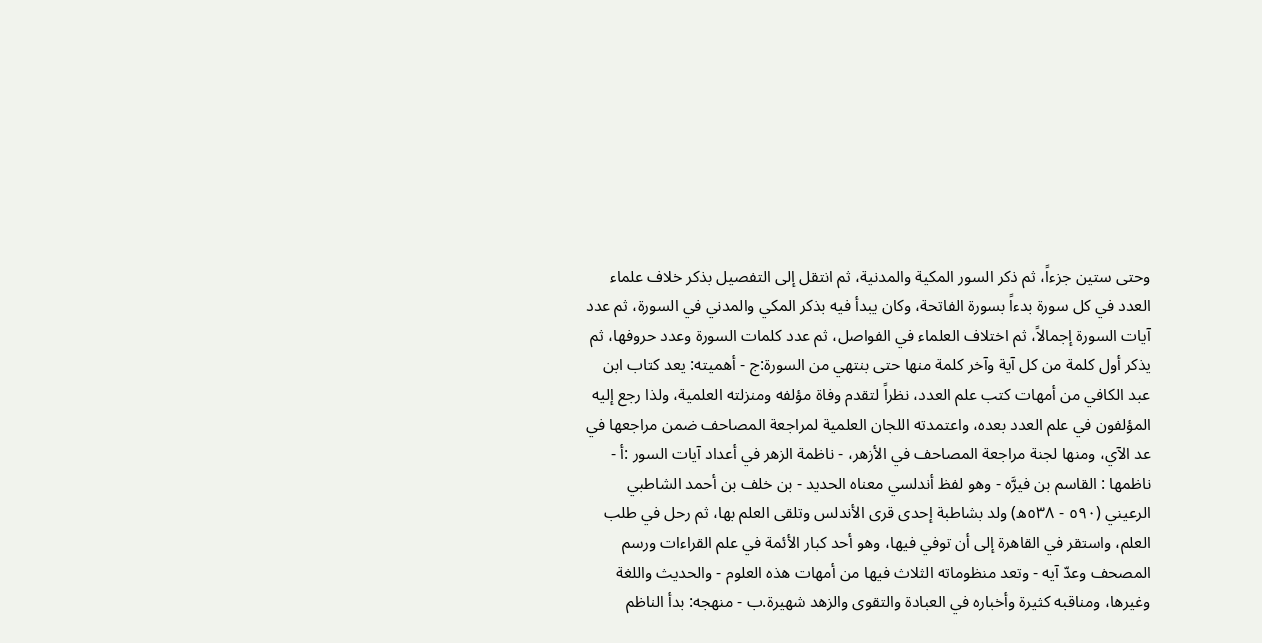وحتى ستين جزءاً، ثم ذكر السور المكية والمدنية، ثم انتقل إلى التفصيل بذكر خلاف علماء العدد في كل سورة بدءاً بسورة الفاتحة، وكان يبدأ فيه بذكر المكي والمدني في السورة، ثم عدد آيات السورة إجمالاً، ثم اختلاف العلماء في الفواصل، ثم عدد كلمات السورة وعدد حروفها، ثم يذكر أول كلمة من كل آية وآخر كلمة منها حتى بنتهي من السورة:ج - أهميته: يعد كتاب ابن عبد الكافي من أمهات كتب علم العدد، نظراً لتقدم وفاة مؤلفه ومنزلته العلمية، ولذا رجع إليه المؤلفون في علم العدد بعده، واعتمدته اللجان العلمية لمراجعة المصاحف ضمن مراجعها في عد الآي، ومنها لجنة مراجعة المصاحف في الأزهر، - ناظمة الزهر في أعداد آيات السور :أ - ناظمها : القاسم بن فيرَّه - وهو لفظ أندلسي معناه الحديد - بن خلف بن أحمد الشاطبي الرعيني (٥٩٠ - ٥٣٨ه) ولد بشاطبة إحدى قرى الأندلس وتلقى العلم بها، ثم رحل في طلب العلم، واستقر في القاهرة إلى أن توفي فيها، وهو أحد كبار الأئمة في علم القراءات ورسم المصحف وعدّ آيه - وتعد منظوماته الثلاث فيها من أمهات هذه العلوم - والحديث واللغة وغيرها، ومناقبه كثيرة وأخباره في العبادة والتقوى والزهد شهيرة.ب - منهجه: بدأ الناظم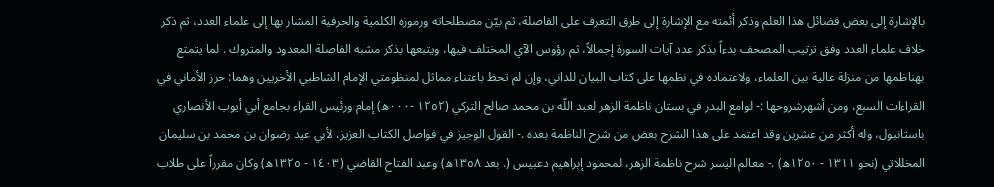بالإشارة إلى بعض فضائل هذا العلم وذكر أئمته مع الإشارة إلى طرق التعرف على الفاصلة، ثم بيّن مصطلحاته ورموزه الكلمية والحرفية المشار بها إلى علماء العدد، ثم ذكر خلاف علماء العدد وفق ترتيب المصحف بدءاً بذكر عدد آيات السورة إجمالاً، ثم رؤوس الآي المختلف فيها، ويتبعها بذكر مشبه الفاصلة المعدود والمتروك . لما يتمتع بهناظمها من منزلة عالية بين العلماء، ولاعتماده في نظمها على كتاب البيان للداني، وإن لم تحظ باعتناء مماثل لمنظومتي الإمام الشاطبي الأخريين وهما: حرز الأماني في القراءات السبع، ومن أشهرشروحها :- لوامع البدر في بستان ناظمة الزهر لعبد اللّه بن محمد صالح التركي (١٢٥٢ -٠٠٠ه) إمام ورئيس القراء بجامع أبي أيوب الأنصاري باستانبول، وله أكثر من عشرين وقد اعتمد على هذا الشرح بعض من شرح الناظمة بعده .- القول الوجيز في فواصل الكتاب العزيز، لأبي عيد رضوان بن محمد بن سليمان المخللاتي (نحو ١٣١١ - ١٢٥٠ه) .- معالم اليسر شرح ناظمة الزهر، لمحمود إبراهيم دعبيس (. بعد ١٣٥٨ه) وعبد الفتاح القاضي (١٤٠٣ - ١٣٢٥ه) وكان مقرراً على طلاب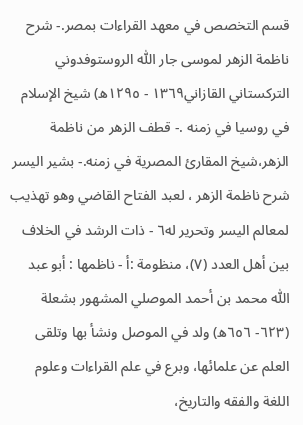قسم التخصص في معهد القراءات بمصر.- شرح ناظمة الزهر لموسى جار اللّٰه الروستوفدوني التركستاني القازاني١٣٦٩ - ١٢٩٥ه) شيخ الإسلام في روسيا في زمنه .- قطف الزهر من ناظمة الزهر،شيخ المقارئ المصرية في زمنه.- بشير اليسر شرح ناظمة الزهر ، لعبد الفتاح القاضي وهو تهذيب لمعالم اليسر وتحرير له٦ - ذات الرشد في الخلاف بين أهل العدد (٧)، منظومة :أ - ناظمها : أبو عبد اللّٰه محمد بن أحمد الموصلي المشهور بشعلة (٦٢٣- ٦٥٦ه) ولد في الموصل ونشأ بها وتلقى العلم عن علمائها، وبرع في علم القراءات وعلوم اللغة والفقه والتاريخ،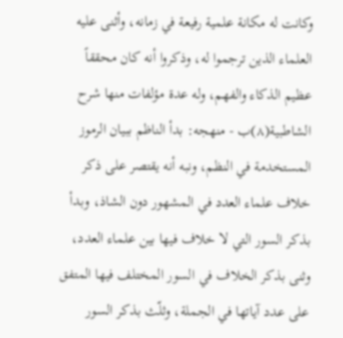وكانت له مكانة علمية رفيعة في زمانه، وأثنى عليه العلماء الذين ترجموا له، وذكروا أنه كان محققاً عظيم الذكاء والفهم، وله عدة مؤلفات منها شرح الشاطبية(٨)ب - منهجه: بدأ الناظم ببيان الرموز المستخدمة في النظم، ونبه أنه يقتصر على ذكر خلاف علماء العدد في المشهور دون الشاذ، وبدأ بذكر السور التي لا خلاف فيها بين علماء العدد، وثنى بذكر الخلاف في السور المختلف فيها المتفق على عدد آياتها في الجملة، وثلّث بذكر السور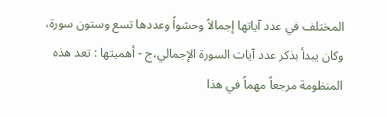المختلف في عدد آياتها إجمالاً وحشواً وعددها تسع وستون سورة، وكان يبدأ بذكر عدد آيات السورة الإجمالي،ج - أهميتها : تعد هذه المنظومة مرجعاً مهماً في هذا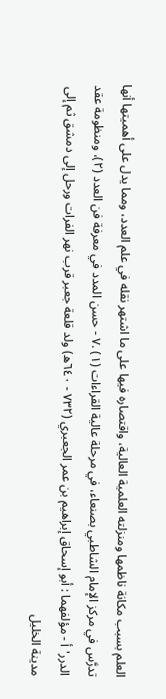العلم بسبب مكانة ناظمها ومنزلته العلمية العالية، واقتصاره فيها على ما اشتهر نقله في علم العدد، ومما يدل على أهميتها أنها تدرَّس في مركز الإمام الشاطبي بصنعاء، في مرحلة عالية القراءات (١) .٧ - حسن المدد في معرفة فن العدد (٢)، ومنظومة عقد الدرر'أ - مؤلفهما : أبو إسحاق إبراهيم بن عمر الجعبري (٧٣٢ - ٦٤٠ه) ولد قلعة جعبر قرب نهر الفرات ورحل إلى دمشق ثم إلى مدينة الخليل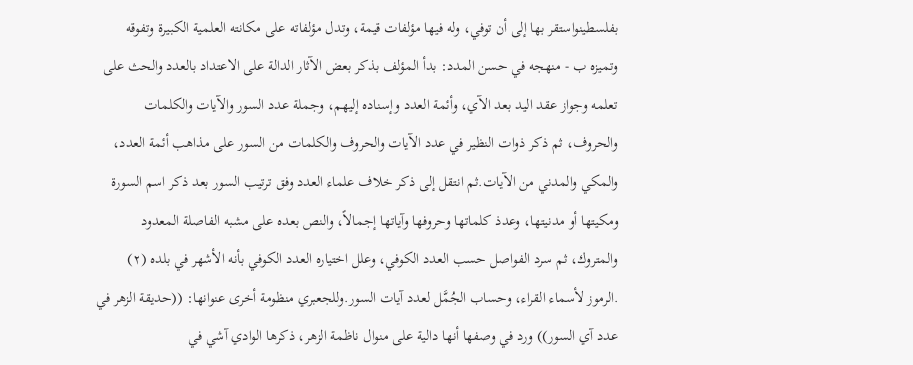بفلسطينواستقر بها إلى أن توفي، وله فيها مؤلفات قيمة، وتدل مؤلفاته على مكانته العلمية الكبيرة وتفوقه وتميزه ب - منهجه في حسن المدد: بدأ المؤلف بذكر بعض الآثار الدالة على الاعتداد بالعدد والحث على تعلمه وجواز عقد اليد بعد الآي، وأئمة العدد وإسناده إليهم، وجملة عدد السور والآيات والكلمات والحروف، ثم ذكر ذوات النظير في عدد الآيات والحروف والكلمات من السور على مذاهب أئمة العدد، والمكي والمدني من الآيات.ثم انتقل إلى ذكر خلاف علماء العدد وفق ترتيب السور بعد ذكر اسم السورة ومكيتها أو مدنيتها، وعدذ كلماتها وحروفها وآياتها إجمالاً، والنص بعده على مشبه الفاصلة المعدود والمتروك، ثم سرد الفواصل حسب العدد الكوفي، وعلل اختياره العدد الكوفي بأنه الأشهر في بلده (٢) .الرموز لأسماء القراء، وحساب الجُمَّل لعدد آيات السور.وللجعبري منظومة أخرى عنوانها: ((حديقة الزهر في عدد آي السور)) ورد في وصفها أنها دالية على منوال ناظمة الزهر، ذكرها الوادي آشي في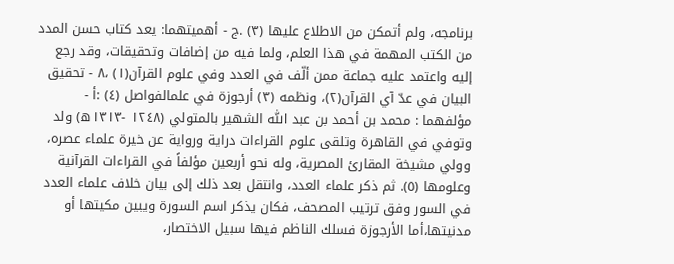برنامجه، ولم أتمكن من الاطلاع عليها (٣) .ج - أهميتهما: يعد كتاب حسن المدد من الكتب المهمة في هذا العلم، ولما فيه من إضافات وتحقيقات، وقد رجع إليه واعتمد عليه جماعة ممن ألّف في العدد وفي علوم القرآن(١) ،٨ - تحقيق البيان في عدّ آي القرآن(٢)، ونظمه (٣) أرجوزة في علمالفواصل (٤) :أ - مؤلفهما : محمد بن أحمد بن عبد اللّٰه الشهير بالمتولي (١٢٤٨ -١٣١٣ه) ولد وتوفي في القاهرة وتلقى علوم القراءات دراية ورواية عن خيرة علماء عصره، وولي مشيخة المقارئ المصرية، وله نحو أربعين مؤلفاً في القراءات القرآنية وعلومها (٥). ثم ذكر علماء العدد، وانتقل بعد ذلك إلى بيان خلاف علماء العدد في السور وفق ترتيب المصحف، فكان يذكر اسم السورة ويبين مكيتها أو مدنيتها،أما الأرجوزة فسلك الناظم فيها سبيل الاختصار،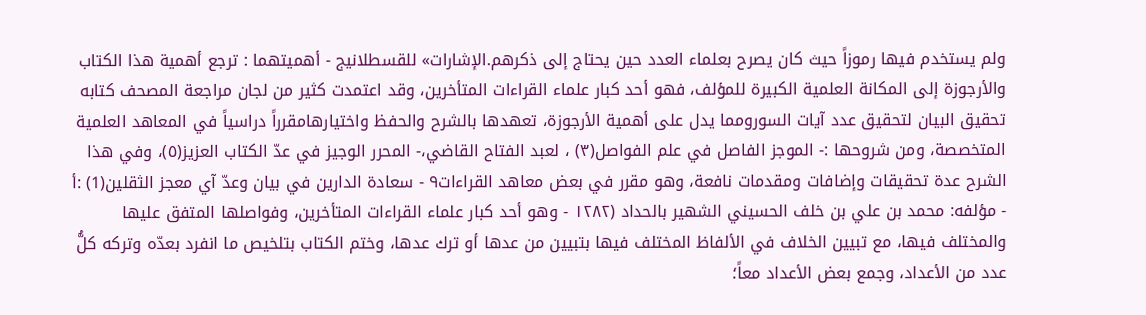ولم يستخدم فيها رموزاً حيث كان يصرح بعلماء العدد حين يحتاج إلى ذكرهم.الإشارات» للقسطلانيج - أهميتهما : ترجع أهمية هذا الكتاب والأرجوزة إلى المكانة العلمية الكبيرة للمؤلف، فهو أحد كبار علماء القراءات المتأخرين، وقد اعتمدت كثير من لجان مراجعة المصحف كتابه تحقيق البيان لتحقيق عدد آيات السورومما يدل على أهمية الأرجوزة، تعهدها بالشرح والحفظ واختيارهامقرراً دراسياً في المعاهد العلمية المتخصصة، ومن شروحها :- الموجز الفاصل في علم الفواصل(٣) ، لعبد الفتاح القاضي،- المحرر الوجيز في عدّ الكتاب العزيز(٥)، وفي هذا الشرح عدة تحقيقات وإضافات ومقدمات نافعة، وهو مقرر في بعض معاهد القراءات٩ - سعادة الدارين في بيان وعدّ آي معجز الثقلين(1) :أ - مؤلفه: محمد بن علي بن خلف الحسيني الشهير بالحداد (١٢٨٢ - وهو أحد كبار علماء القراءات المتأخرين، وفواصلها المتفق عليها والمختلف فيها، مع تبيين الخلاف في الألفاظ المختلف فيها بتبيين من عدها أو ترك عدها، وختم الكتاب بتلخيص ما انفرد بعدّه وتركه كلُّ عدد من الأعداد، وجمع بعض الأعداد معاً؛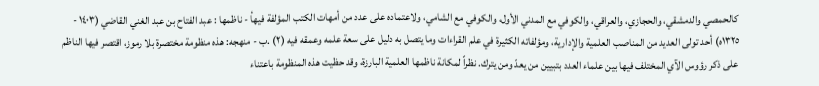كالحمصي والدمشقي، والحجازي، والعراقي، والكوفي مع المدني الأول، والكوفي مع الشامي، ولاعتماده على عدد من أمهات الكتب المؤلفة فيهأ - ناظمها : عبد الفتاح بن عبد الغني القاضي (١٤٠٣ - ١٣٢٥ه) أحد تولى العديد من المناصب العلمية والإدارية، ومؤلفاته الكثيرة في علم القراءات وما يتصل به دليل على سعة علمه وعمقه فيه (٢) .ب - منهجه: هذه منظومة مختصرة بلا رموز، اقتصر فيها الناظم على ذكر رؤوس الآي المختلف فيها بين علماء العدد بتبيين من يعدّ ومن يترك. نظراً لمكانة ناظمها العلمية البارزة، وقد حظيت هذه المنظومة باعتناء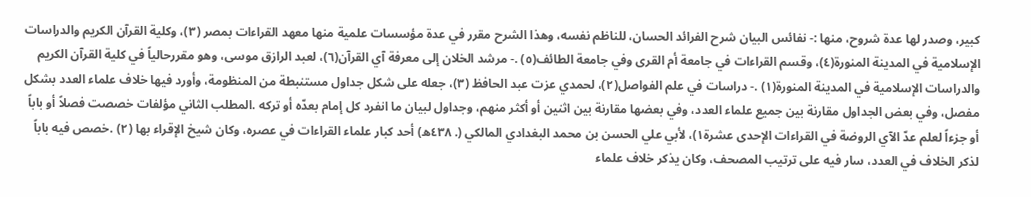كبير، وصدر لها عدة شروح، منها :- نفائس البيان شرح الفرائد الحسان، للناظم نفسه، وهذا الشرح مقرر في عدة مؤسسات علمية منها معهد القراءات بمصر (٣)، وكلية القرآن الكريم والدراسات الإسلامية في المدينة المنورة(٤)، وقسم القراءات في جامعة أم القرى وفي جامعة الطائف(٥) .- مرشد الخلان إلى معرفة آي القرآن(٦)، لعبد الرازق موسى، وهو مقررحالياً في كلية القرآن الكريم والدراسات الإسلامية في المدينة المنورة(١) .- دراسات في علم الفواصل(٢)، لحمدي عزت عبد الحافظ (٣)، جعله على شكل جداول مستنبطة من المنظومة، وأورد فيها خلاف علماء العدد بشكل مفصل، وفي بعض الجداول مقارنة بين جميع علماء العدد، وفي بعضها مقارنة بين اثنين أو أكثر منهم، وجداول لبيان ما انفرد كل إمام بعدّه أو تركه .المطلب الثاني مؤلفات خصصت فصلاً أو باباً أو جزءاً لعلم عدّ الآي الروضة في القراءات الإحدى عشرة١)، لأبي علي الحسن بن محمد البغدادي المالكي (. ٤٣٨ه) أحد كبار علماء القراءات في عصره، وكان شيخ الإقراء بها (٢) .خصص فيه باباً لذكر الخلاف في العدد، سار فيه على ترتيب المصحف، وكان يذكر خلاف علماء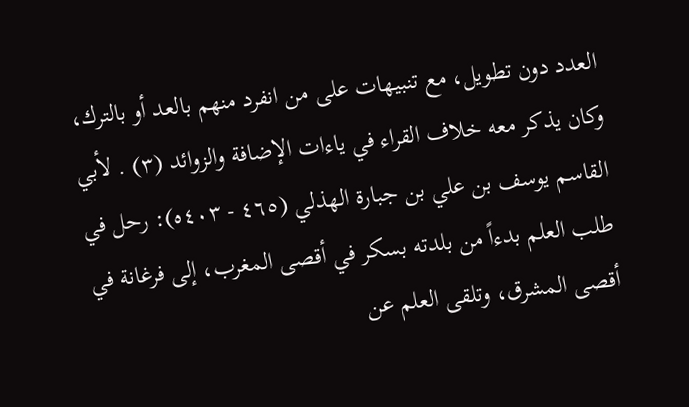العدد دون تطويل، مع تنبيهات على من انفرد منهم بالعد أو بالترك، وكان يذكر معه خلاف القراء في ياءات الإضافة والزوائد (٣) . لأبي القاسم يوسف بن علي بن جبارة الهذلي (٤٦٥ - ٤٠٣ه): رحل في طلب العلم بدءاً من بلدته بسكر في أقصى المغرب، إلى فرغانة في أقصى المشرق، وتلقى العلم عن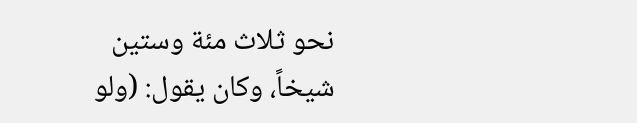نحو ثلاث مئة وستين شيخاً، وكان يقول: (ولو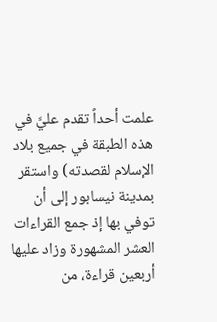علمت أحداً تقدم عليَّ في هذه الطبقة في جميع بلاد الإسلام لقصدته) واستقر بمدينة نيسابور إلى أن توفي بها إذ جمع القراءات العشر المشهورة وزاد عليها أربعين قراءة، من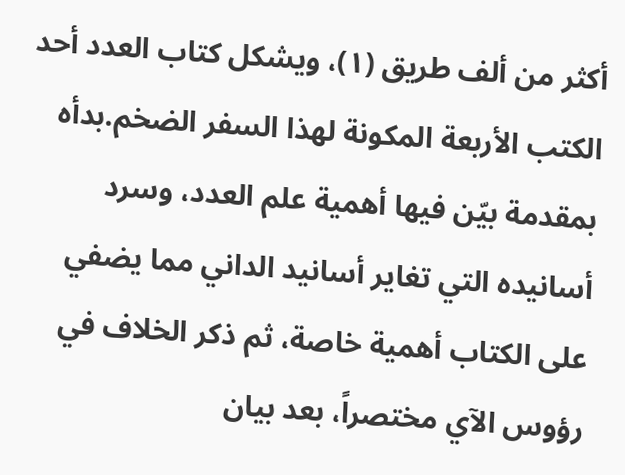أكثر من ألف طريق (١)، ويشكل كتاب العدد أحد الكتب الأربعة المكونة لهذا السفر الضخم.بدأه بمقدمة بيّن فيها أهمية علم العدد، وسرد أسانيده التي تغاير أسانيد الداني مما يضفي على الكتاب أهمية خاصة، ثم ذكر الخلاف في رؤوس الآي مختصراً، بعد بيان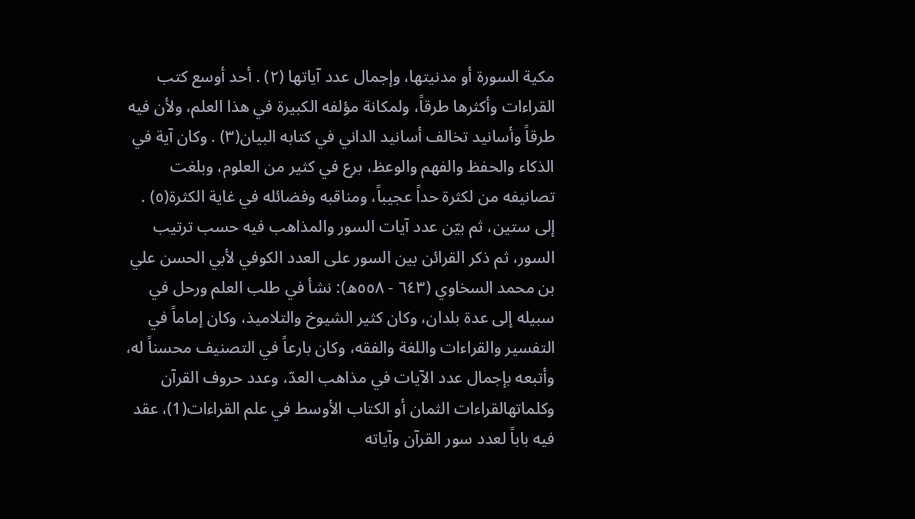مكية السورة أو مدنيتها، وإجمال عدد آياتها (٢) . أحد أوسع كتب القراءات وأكثرها طرقاً، ولمكانة مؤلفه الكبيرة في هذا العلم، ولأن فيه طرقاً وأسانيد تخالف أسانيد الداني في كتابه البيان(٣) . وكان آية في الذكاء والحفظ والفهم والوعظ، برع في كثير من العلوم، وبلغت تصانيفه من لكثرة حداً عجيباً، ومناقبه وفضائله في غاية الكثرة(٥) . إلى ستين، ثم بيّن عدد آيات السور والمذاهب فيه حسب ترتيب السور، ثم ذكر القرائن بين السور على العدد الكوفي لأبي الحسن علي بن محمد السخاوي (٦٤٣ - ٥٥٨ه): نشأ في طلب العلم ورحل في سبيله إلى عدة بلدان، وكان كثير الشيوخ والتلاميذ، وكان إماماً في التفسير والقراءات واللغة والفقه، وكان بارعاً في التصنيف محسناً له، وأتبعه بإجمال عدد الآيات في مذاهب العدّ، وعدد حروف القرآن وكلماتهالقراءات الثمان أو الكتاب الأوسط في علم القراءات(1)، عقد فيه باباً لعدد سور القرآن وآياته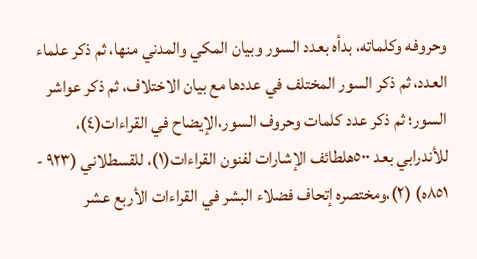وحروفه وكلماته، بدأه بعدد السور وبيان المكي والمدني منها، ثم ذكر علماء العدد، ثم ذكر السور المختلف في عددها مع بيان الاختلاف، ثم ذكر عواشر السور؛ ثم ذكر عدد كلمات وحروف السور،الإيضاح في القراءات(٤)، للأندرابي بعد ٥٠٠هلطائف الإشارات لفنون القراءات(١)، للقسطلاني (٩٢٣ - ٨٥١ه) (٢)،ومختصره إتحاف فضلاء البشر في القراءات الأربع عشر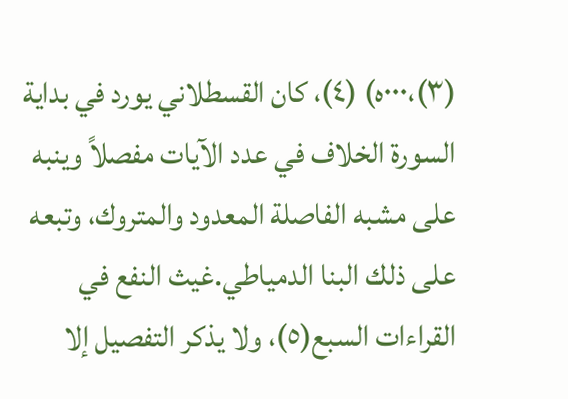(٣)،٠٠٠ه) (٤)، كان القسطلاني يورد في بداية السورة الخلاف في عدد الآيات مفصلاً وينبه على مشبه الفاصلة المعدود والمتروك، وتبعه على ذلك البنا الدمياطي.غيث النفع في القراءات السبع(٥)، ولا يذكر التفصيل إلا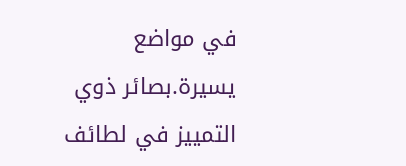في مواضع يسيرة.بصائر ذوي التمييز في لطائف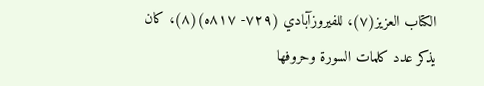الكتاب العزيز(٧)، للفيروزآبادي (٧٢٩- ٨١٧ه)(٨)، كان يذكر عدد كلمات السورة وحروفها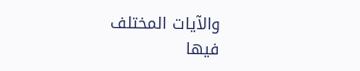والآيات المختلف فيها